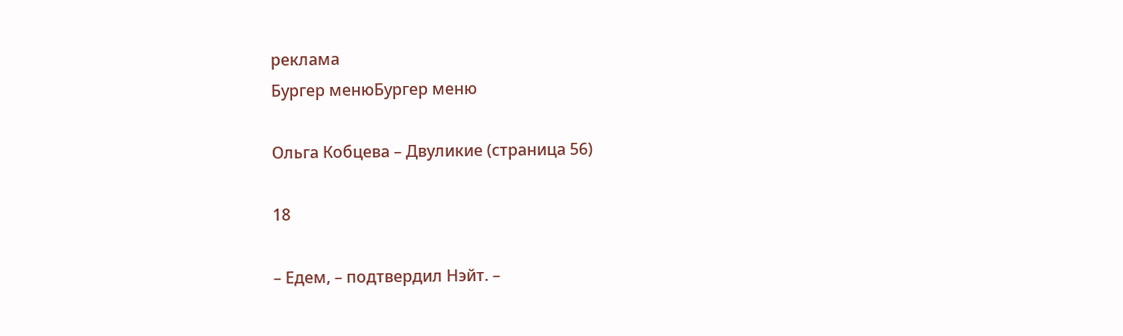реклама
Бургер менюБургер меню

Ольга Кобцева – Двуликие (страница 56)

18

– Едем, – подтвердил Нэйт. –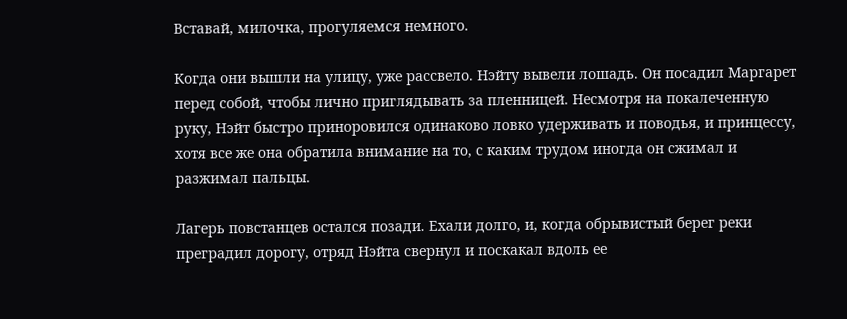Вставай, милочка, прогуляемся немного.

Когда они вышли на улицу, уже рассвело. Нэйту вывели лошадь. Он посадил Маргарет перед собой, чтобы лично приглядывать за пленницей. Несмотря на покалеченную руку, Нэйт быстро приноровился одинаково ловко удерживать и поводья, и принцессу, хотя все же она обратила внимание на то, с каким трудом иногда он сжимал и разжимал пальцы.

Лагерь повстанцев остался позади. Ехали долго, и, когда обрывистый берег реки преградил дорогу, отряд Нэйта свернул и поскакал вдоль ее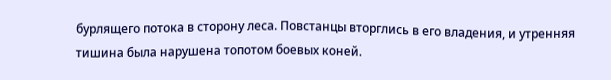бурлящего потока в сторону леса. Повстанцы вторглись в его владения, и утренняя тишина была нарушена топотом боевых коней.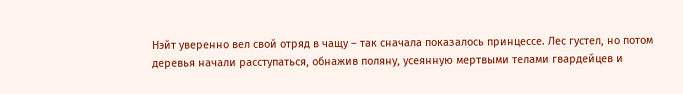Нэйт уверенно вел свой отряд в чащу – так сначала показалось принцессе. Лес густел, но потом деревья начали расступаться, обнажив поляну, усеянную мертвыми телами гвардейцев и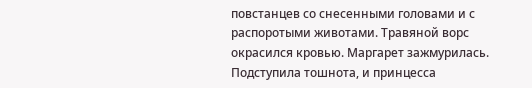повстанцев со снесенными головами и с распоротыми животами. Травяной ворс окрасился кровью. Маргарет зажмурилась. Подступила тошнота, и принцесса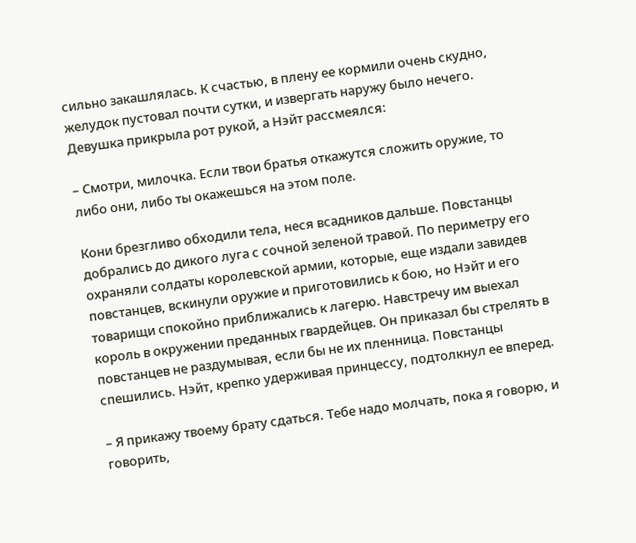сильно закашлялась. К счастью, в плену ее кормили очень скудно, желудок пустовал почти сутки, и извергать наружу было нечего. Девушка прикрыла рот рукой, а Нэйт рассмеялся:

– Смотри, милочка. Если твои братья откажутся сложить оружие, то либо они, либо ты окажешься на этом поле.

Кони брезгливо обходили тела, неся всадников дальше. Повстанцы добрались до дикого луга с сочной зеленой травой. По периметру его охраняли солдаты королевской армии, которые, еще издали завидев повстанцев, вскинули оружие и приготовились к бою, но Нэйт и его товарищи спокойно приближались к лагерю. Навстречу им выехал король в окружении преданных гвардейцев. Он приказал бы стрелять в повстанцев не раздумывая, если бы не их пленница. Повстанцы спешились. Нэйт, крепко удерживая принцессу, подтолкнул ее вперед.

– Я прикажу твоему брату сдаться. Тебе надо молчать, пока я говорю, и говорить,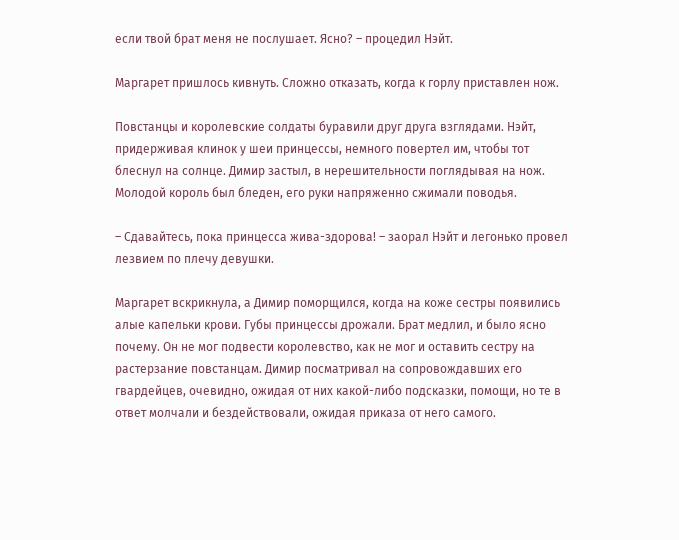если твой брат меня не послушает. Ясно? – процедил Нэйт.

Маргарет пришлось кивнуть. Сложно отказать, когда к горлу приставлен нож.

Повстанцы и королевские солдаты буравили друг друга взглядами. Нэйт, придерживая клинок у шеи принцессы, немного повертел им, чтобы тот блеснул на солнце. Димир застыл, в нерешительности поглядывая на нож. Молодой король был бледен, его руки напряженно сжимали поводья.

– Сдавайтесь, пока принцесса жива-здорова! – заорал Нэйт и легонько провел лезвием по плечу девушки.

Маргарет вскрикнула, а Димир поморщился, когда на коже сестры появились алые капельки крови. Губы принцессы дрожали. Брат медлил, и было ясно почему. Он не мог подвести королевство, как не мог и оставить сестру на растерзание повстанцам. Димир посматривал на сопровождавших его гвардейцев, очевидно, ожидая от них какой-либо подсказки, помощи, но те в ответ молчали и бездействовали, ожидая приказа от него самого.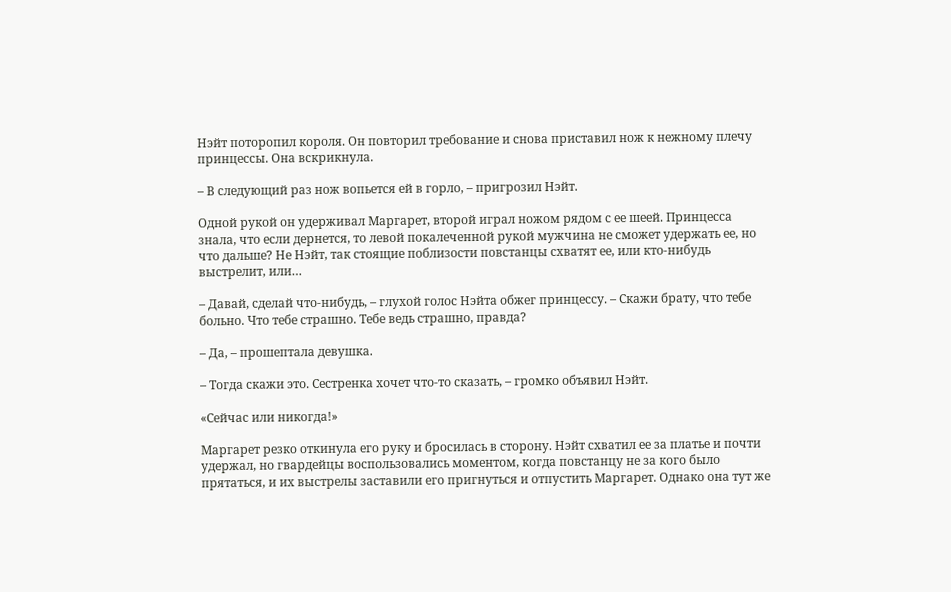Нэйт поторопил короля. Он повторил требование и снова приставил нож к нежному плечу принцессы. Она вскрикнула.

– В следующий раз нож вопьется ей в горло, – пригрозил Нэйт.

Одной рукой он удерживал Маргарет, второй играл ножом рядом с ее шеей. Принцесса знала, что если дернется, то левой покалеченной рукой мужчина не сможет удержать ее, но что дальше? Не Нэйт, так стоящие поблизости повстанцы схватят ее, или кто-нибудь выстрелит, или…

– Давай, сделай что-нибудь, – глухой голос Нэйта обжег принцессу. – Скажи брату, что тебе больно. Что тебе страшно. Тебе ведь страшно, правда?

– Да, – прошептала девушка.

– Тогда скажи это. Сестренка хочет что-то сказать, – громко объявил Нэйт.

«Сейчас или никогда!»

Маргарет резко откинула его руку и бросилась в сторону. Нэйт схватил ее за платье и почти удержал, но гвардейцы воспользовались моментом, когда повстанцу не за кого было прятаться, и их выстрелы заставили его пригнуться и отпустить Маргарет. Однако она тут же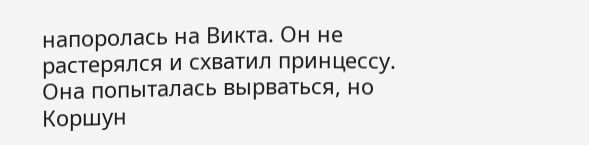напоролась на Викта. Он не растерялся и схватил принцессу. Она попыталась вырваться, но Коршун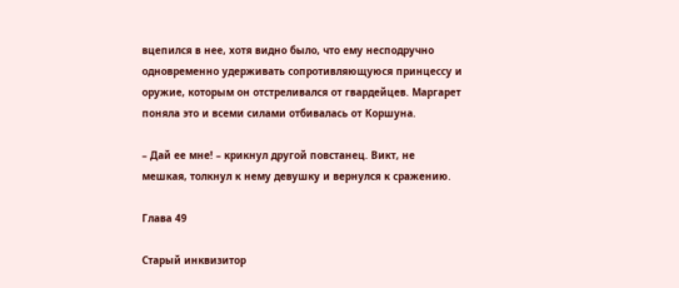вцепился в нее, хотя видно было, что ему несподручно одновременно удерживать сопротивляющуюся принцессу и оружие, которым он отстреливался от гвардейцев. Маргарет поняла это и всеми силами отбивалась от Коршуна.

– Дай ее мне! – крикнул другой повстанец. Викт, не мешкая, толкнул к нему девушку и вернулся к сражению.

Глава 49

Старый инквизитор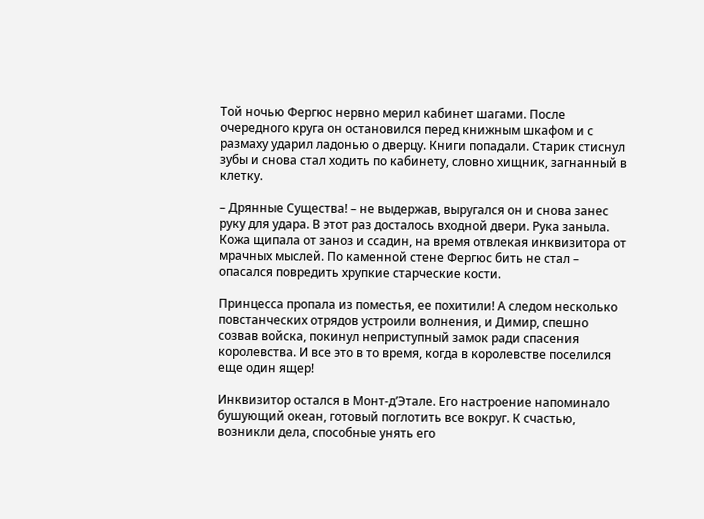Той ночью Фергюс нервно мерил кабинет шагами. После очередного круга он остановился перед книжным шкафом и с размаху ударил ладонью о дверцу. Книги попадали. Старик стиснул зубы и снова стал ходить по кабинету, словно хищник, загнанный в клетку.

– Дрянные Существа! – не выдержав, выругался он и снова занес руку для удара. В этот раз досталось входной двери. Рука заныла. Кожа щипала от заноз и ссадин, на время отвлекая инквизитора от мрачных мыслей. По каменной стене Фергюс бить не стал – опасался повредить хрупкие старческие кости.

Принцесса пропала из поместья, ее похитили! А следом несколько повстанческих отрядов устроили волнения, и Димир, спешно созвав войска, покинул неприступный замок ради спасения королевства. И все это в то время, когда в королевстве поселился еще один ящер!

Инквизитор остался в Монт-д’Этале. Его настроение напоминало бушующий океан, готовый поглотить все вокруг. К счастью, возникли дела, способные унять его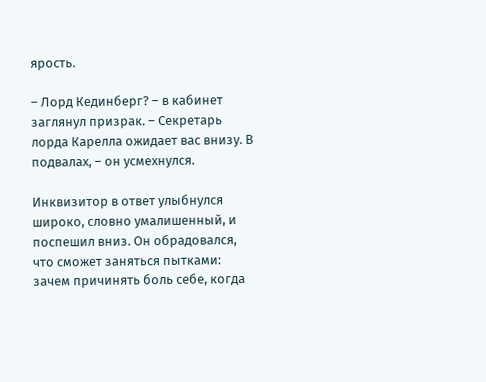ярость.

– Лорд Кединберг? – в кабинет заглянул призрак. – Секретарь лорда Карелла ожидает вас внизу. В подвалах, – он усмехнулся.

Инквизитор в ответ улыбнулся широко, словно умалишенный, и поспешил вниз. Он обрадовался, что сможет заняться пытками: зачем причинять боль себе, когда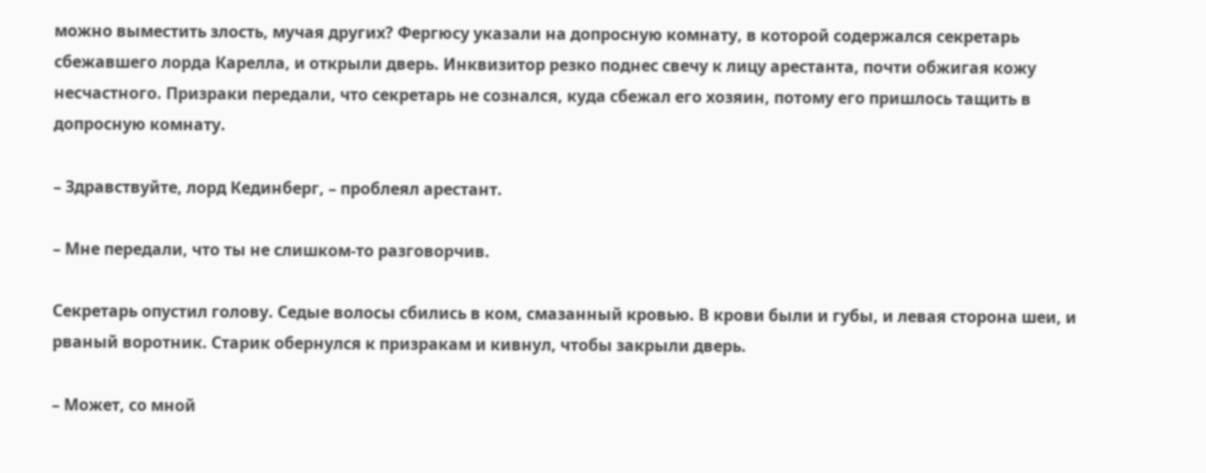можно выместить злость, мучая других? Фергюсу указали на допросную комнату, в которой содержался секретарь сбежавшего лорда Карелла, и открыли дверь. Инквизитор резко поднес свечу к лицу арестанта, почти обжигая кожу несчастного. Призраки передали, что секретарь не сознался, куда сбежал его хозяин, потому его пришлось тащить в допросную комнату.

– Здравствуйте, лорд Кединберг, – проблеял арестант.

– Мне передали, что ты не слишком-то разговорчив.

Секретарь опустил голову. Седые волосы сбились в ком, смазанный кровью. В крови были и губы, и левая сторона шеи, и рваный воротник. Старик обернулся к призракам и кивнул, чтобы закрыли дверь.

– Может, со мной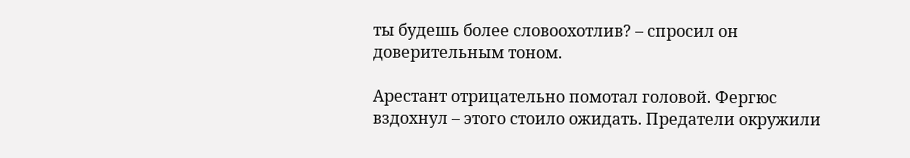ты будешь более словоохотлив? – спросил он доверительным тоном.

Арестант отрицательно помотал головой. Фергюс вздохнул – этого стоило ожидать. Предатели окружили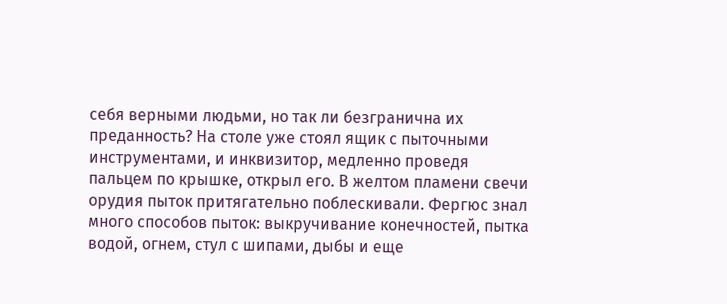себя верными людьми, но так ли безгранична их преданность? На столе уже стоял ящик с пыточными инструментами, и инквизитор, медленно проведя пальцем по крышке, открыл его. В желтом пламени свечи орудия пыток притягательно поблескивали. Фергюс знал много способов пыток: выкручивание конечностей, пытка водой, огнем, стул с шипами, дыбы и еще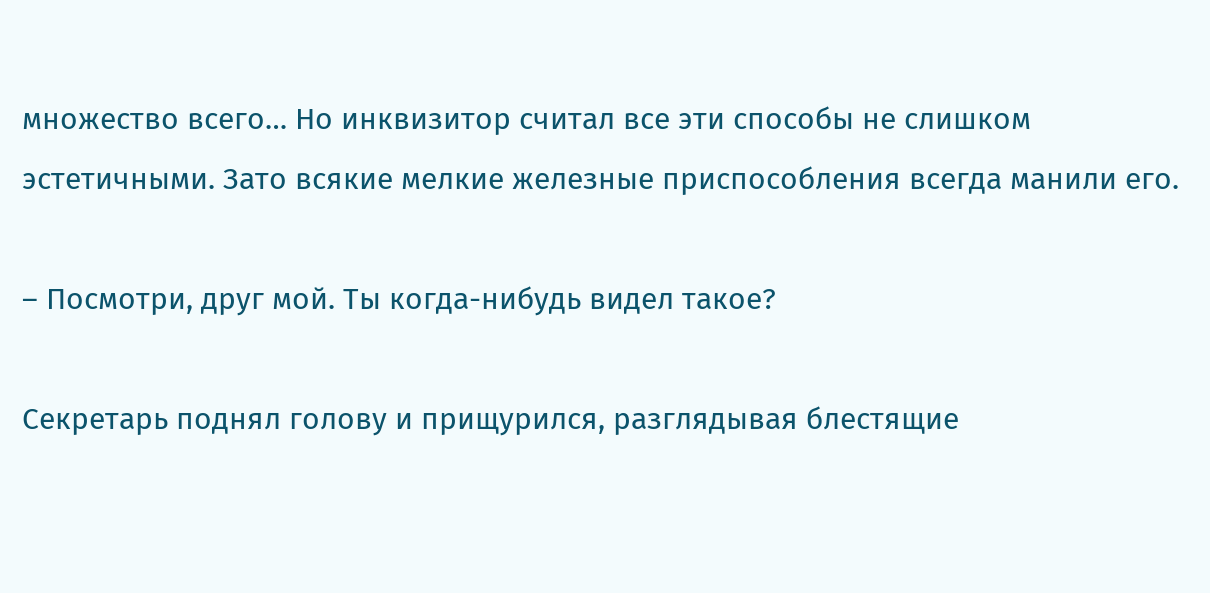множество всего… Но инквизитор считал все эти способы не слишком эстетичными. Зато всякие мелкие железные приспособления всегда манили его.

– Посмотри, друг мой. Ты когда-нибудь видел такое?

Секретарь поднял голову и прищурился, разглядывая блестящие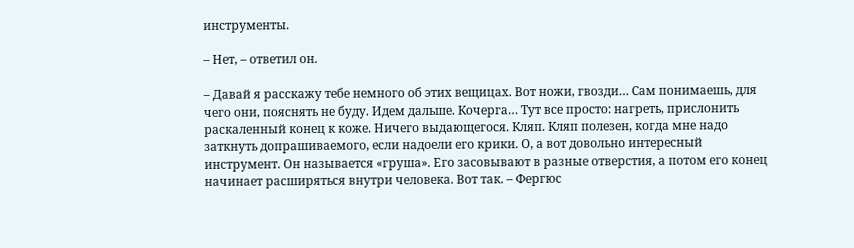инструменты.

– Нет, – ответил он.

– Давай я расскажу тебе немного об этих вещицах. Вот ножи, гвозди… Сам понимаешь, для чего они, пояснять не буду. Идем дальше. Кочерга… Тут все просто: нагреть, прислонить раскаленный конец к коже. Ничего выдающегося. Кляп. Кляп полезен, когда мне надо заткнуть допрашиваемого, если надоели его крики. О, а вот довольно интересный инструмент. Он называется «груша». Его засовывают в разные отверстия, а потом его конец начинает расширяться внутри человека. Вот так. – Фергюс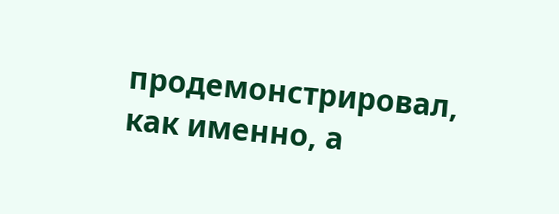продемонстрировал, как именно, а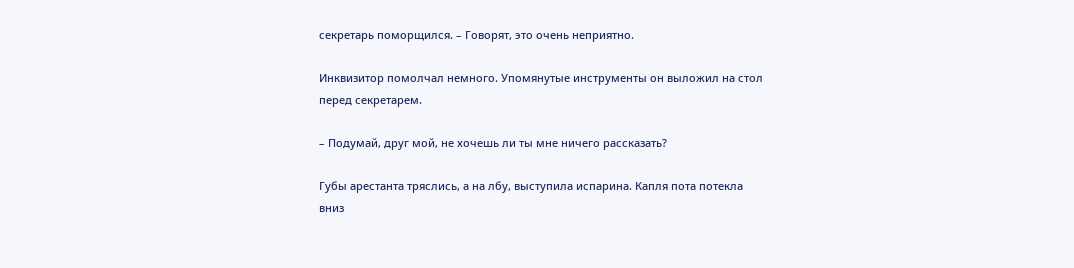секретарь поморщился. – Говорят, это очень неприятно.

Инквизитор помолчал немного. Упомянутые инструменты он выложил на стол перед секретарем.

– Подумай, друг мой, не хочешь ли ты мне ничего рассказать?

Губы арестанта тряслись, а на лбу, выступила испарина. Капля пота потекла вниз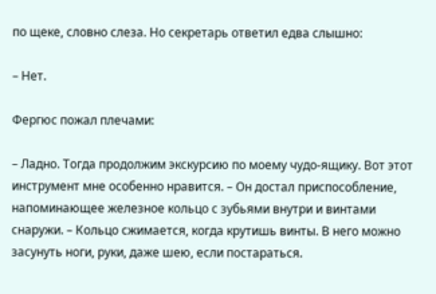по щеке, словно слеза. Но секретарь ответил едва слышно:

– Нет.

Фергюс пожал плечами:

– Ладно. Тогда продолжим экскурсию по моему чудо-ящику. Вот этот инструмент мне особенно нравится. – Он достал приспособление, напоминающее железное кольцо с зубьями внутри и винтами снаружи. – Кольцо сжимается, когда крутишь винты. В него можно засунуть ноги, руки, даже шею, если постараться.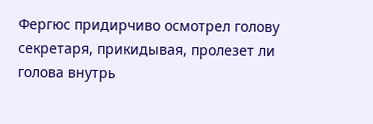Фергюс придирчиво осмотрел голову секретаря, прикидывая, пролезет ли голова внутрь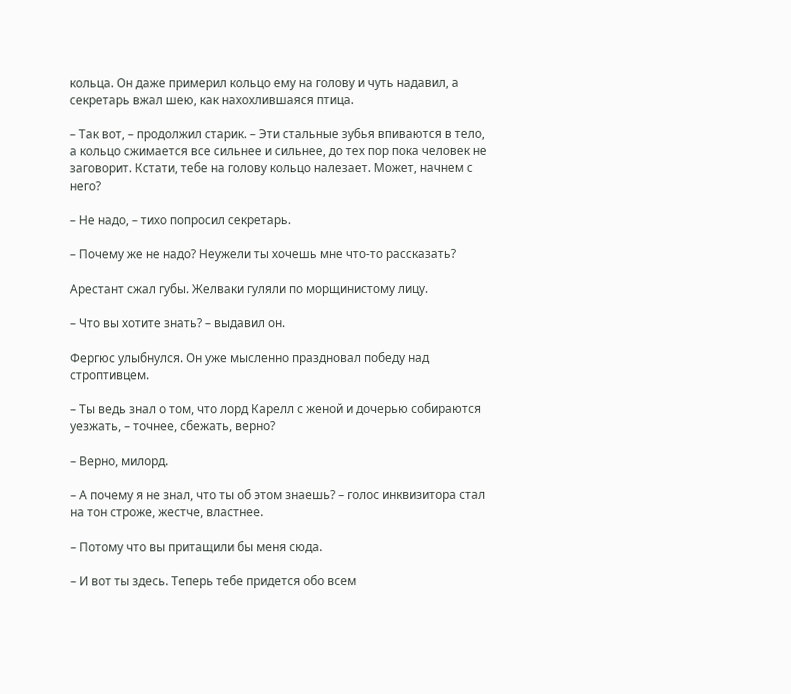кольца. Он даже примерил кольцо ему на голову и чуть надавил, а секретарь вжал шею, как нахохлившаяся птица.

– Так вот, – продолжил старик. – Эти стальные зубья впиваются в тело, а кольцо сжимается все сильнее и сильнее, до тех пор пока человек не заговорит. Кстати, тебе на голову кольцо налезает. Может, начнем с него?

– Не надо, – тихо попросил секретарь.

– Почему же не надо? Неужели ты хочешь мне что-то рассказать?

Арестант сжал губы. Желваки гуляли по морщинистому лицу.

– Что вы хотите знать? – выдавил он.

Фергюс улыбнулся. Он уже мысленно праздновал победу над строптивцем.

– Ты ведь знал о том, что лорд Карелл с женой и дочерью собираются уезжать, – точнее, сбежать, верно?

– Верно, милорд.

– А почему я не знал, что ты об этом знаешь? – голос инквизитора стал на тон строже, жестче, властнее.

– Потому что вы притащили бы меня сюда.

– И вот ты здесь. Теперь тебе придется обо всем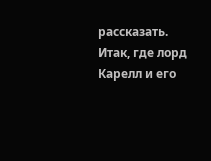рассказать. Итак, где лорд Карелл и его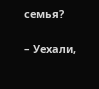семья?

– Уехали,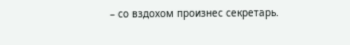– со вздохом произнес секретарь.